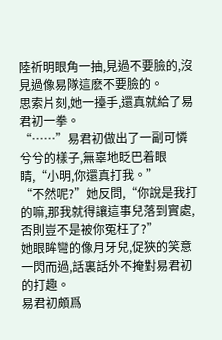陸祈明眼角一抽,見過不要臉的,沒見過像易隊這麽不要臉的。
思索片刻,她一擡手,還真就給了易君初一拳。
“……”易君初做出了一副可憐兮兮的樣子,無辜地眨巴着眼睛,“小明,你還真打我。”
“不然呢?”她反問,“你說是我打的嘛,那我就得讓這事兒落到實處,否則豈不是被你冤枉了?”
她眼眸彎的像月牙兒,促狹的笑意一閃而過,話裏話外不掩對易君初的打趣。
易君初頗爲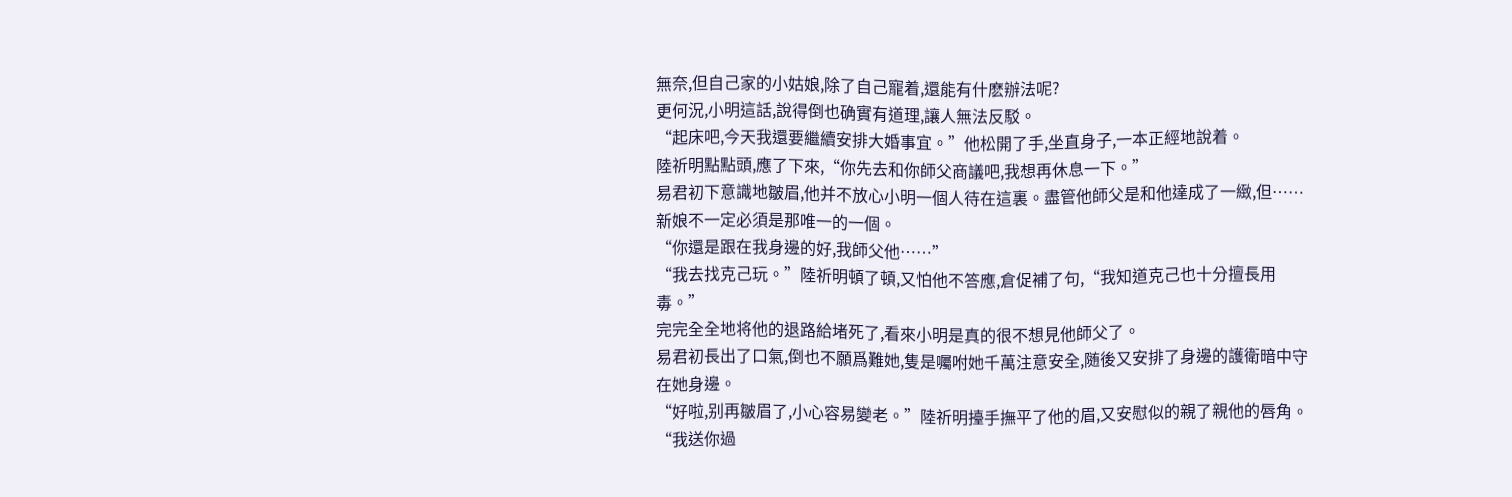無奈,但自己家的小姑娘,除了自己寵着,還能有什麽辦法呢?
更何況,小明這話,說得倒也确實有道理,讓人無法反駁。
“起床吧,今天我還要繼續安排大婚事宜。”他松開了手,坐直身子,一本正經地說着。
陸祈明點點頭,應了下來,“你先去和你師父商議吧,我想再休息一下。”
易君初下意識地皺眉,他并不放心小明一個人待在這裏。盡管他師父是和他達成了一緻,但……
新娘不一定必須是那唯一的一個。
“你還是跟在我身邊的好,我師父他……”
“我去找克己玩。”陸祈明頓了頓,又怕他不答應,倉促補了句,“我知道克己也十分擅長用毒。”
完完全全地将他的退路給堵死了,看來小明是真的很不想見他師父了。
易君初長出了口氣,倒也不願爲難她,隻是囑咐她千萬注意安全,随後又安排了身邊的護衛暗中守在她身邊。
“好啦,别再皺眉了,小心容易變老。”陸祈明擡手撫平了他的眉,又安慰似的親了親他的唇角。
“我送你過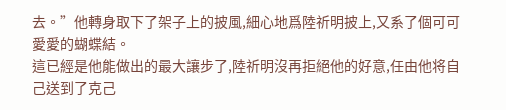去。”他轉身取下了架子上的披風,細心地爲陸祈明披上,又系了個可可愛愛的蝴蝶結。
這已經是他能做出的最大讓步了,陸祈明沒再拒絕他的好意,任由他将自己送到了克己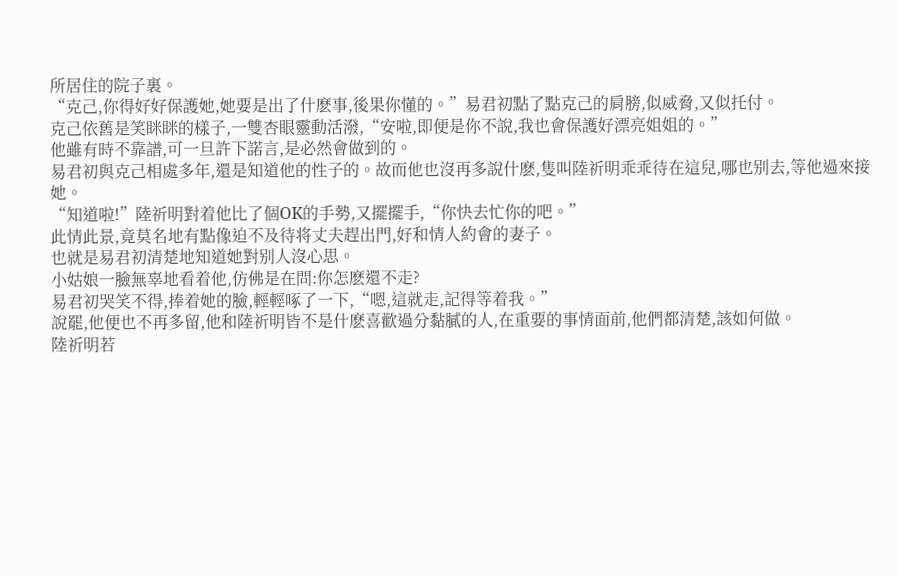所居住的院子裏。
“克己,你得好好保護她,她要是出了什麽事,後果你懂的。”易君初點了點克己的肩膀,似威脅,又似托付。
克己依舊是笑眯眯的樣子,一雙杏眼靈動活潑,“安啦,即便是你不說,我也會保護好漂亮姐姐的。”
他雖有時不靠譜,可一旦許下諾言,是必然會做到的。
易君初與克己相處多年,還是知道他的性子的。故而他也沒再多說什麽,隻叫陸祈明乖乖待在這兒,哪也别去,等他過來接她。
“知道啦!”陸祈明對着他比了個OK的手勢,又擺擺手,“你快去忙你的吧。”
此情此景,竟莫名地有點像迫不及待将丈夫趕出門,好和情人約會的妻子。
也就是易君初清楚地知道她對别人沒心思。
小姑娘一臉無辜地看着他,仿佛是在問:你怎麽還不走?
易君初哭笑不得,捧着她的臉,輕輕啄了一下,“嗯,這就走,記得等着我。”
說罷,他便也不再多留,他和陸祈明皆不是什麽喜歡過分黏膩的人,在重要的事情面前,他們都清楚,該如何做。
陸祈明若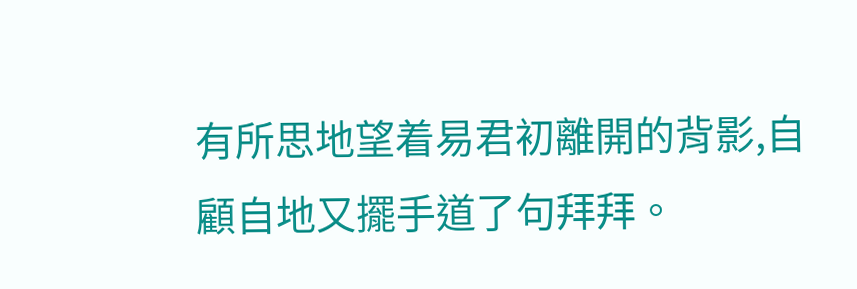有所思地望着易君初離開的背影,自顧自地又擺手道了句拜拜。